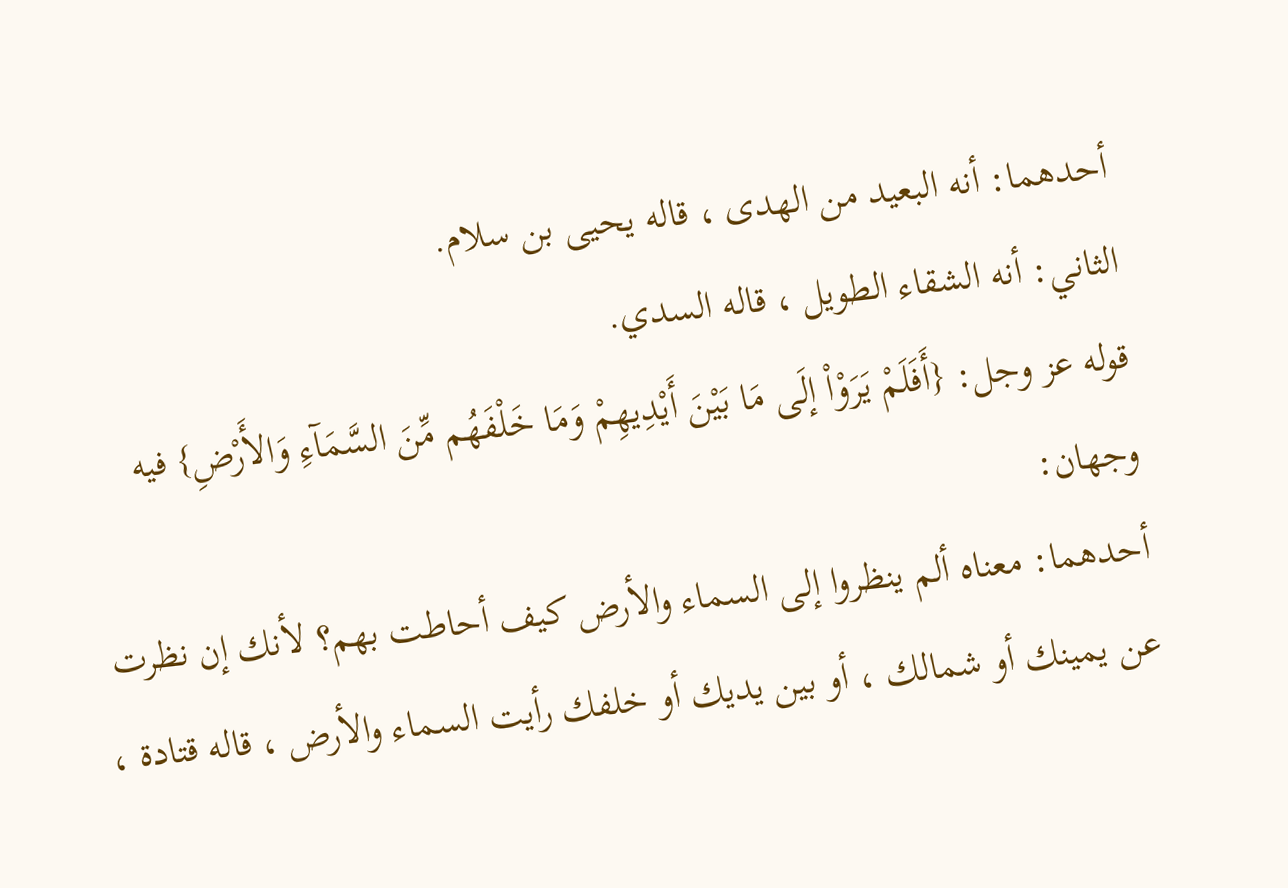أحدهما: أنه البعيد من الهدى ، قاله يحيى بن سلام.
الثاني: أنه الشقاء الطويل ، قاله السدي.
قوله عز وجل: {أَفَلَمْ يَرَوْاْ إلَى مَا بَيْنَ أَيْدِيهِمْ وَمَا خَلْفَهُم مِّنَ السَّمَآءِ وَالأَرْضِ} فيه وجهان:
أحدهما: معناه ألم ينظروا إلى السماء والأرض كيف أحاطت بهم؟ لأنك إن نظرت عن يمينك أو شمالك ، أو بين يديك أو خلفك رأيت السماء والأرض ، قاله قتادة ،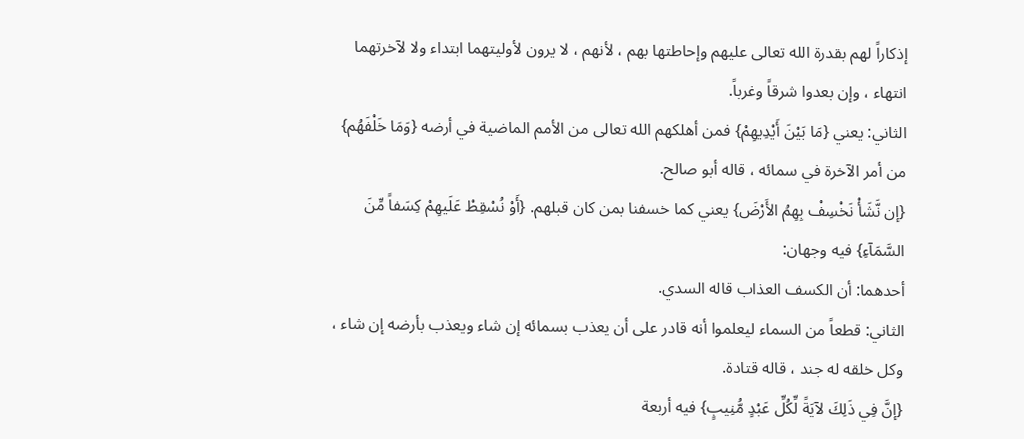إذكاراً لهم بقدرة الله تعالى عليهم وإحاطتها بهم ، لأنهم ، لا يرون لأوليتهما ابتداء ولا لآخرتهما انتهاء ، وإن بعدوا شرقاً وغرباً.
الثاني: يعني {مَا بَيْنَ أَيْدِيهِمْ} فمن أهلكهم الله تعالى من الأمم الماضية في أرضه {وَمَا خَلْفَهُم} من أمر الآخرة في سمائه ، قاله أبو صالح.
{إن نَّشَأْ نَخْسِفْ بِهِمُ الأَرْضَ} يعني كما خسفنا بمن كان قبلهم. {أَوْ نُسْقِطْ عَلَيهِمْ كِسَفاً مِّنَ السَّمَآءِ} فيه وجهان:
أحدهما: أن الكسف العذاب قاله السدي.
الثاني: قطعاً من السماء ليعلموا أنه قادر على أن يعذب بسمائه إن شاء ويعذب بأرضه إن شاء ، وكل خلقه له جند ، قاله قتادة.
{إنَّ فِي ذَلِكَ لآيَةً لِّكُلِّ عَبْدٍ مُّنِيبٍ} فيه أربعة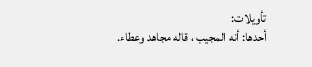تأويلات:
أحدها: أنه المجيب ، قاله مجاهد وعطاء.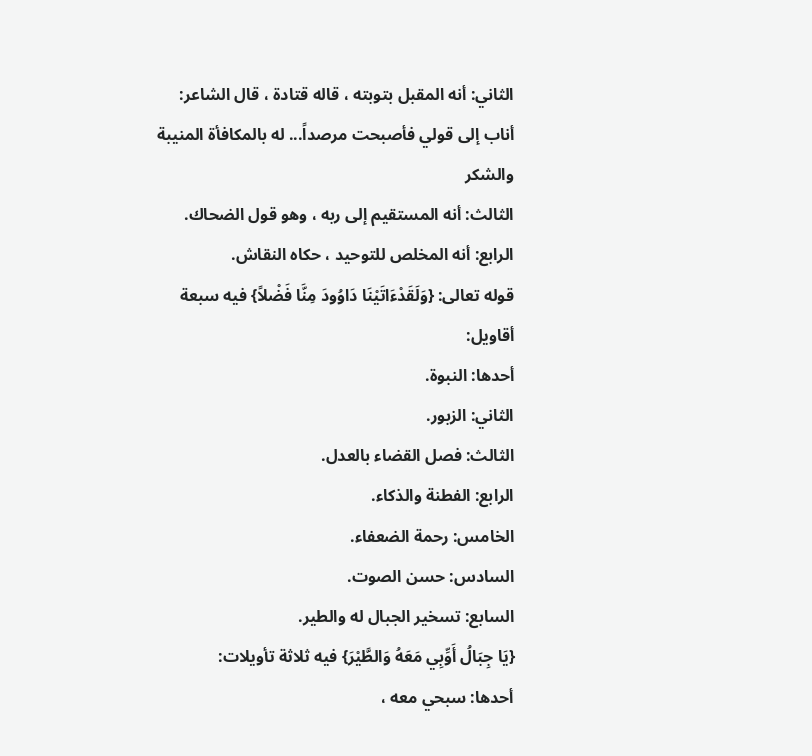الثاني: أنه المقبل بتوبته ، قاله قتادة ، قال الشاعر:
أناب إلى قولي فأصبحت مرصداً... له بالمكافأة المنيبة والشكر
الثالث: أنه المستقيم إلى ربه ، وهو قول الضحاك. الرابع: أنه المخلص للتوحيد ، حكاه النقاش.
قوله تعالى: {وَلَقَدْءَاتَيْنَا دَاوُودَ مِنَّا فَضْلاً} فيه سبعة أقاويل:
أحدها: النبوة.
الثاني: الزبور.
الثالث: فصل القضاء بالعدل.
الرابع: الفطنة والذكاء.
الخامس: رحمة الضعفاء.
السادس: حسن الصوت.
السابع: تسخير الجبال له والطير.
{يَا جِبَالُ أَوِّبِي مَعَهُ وَالطَّيْرَ} فيه ثلاثة تأويلات:
أحدها: سبحي معه ،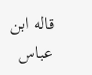قاله ابن عباس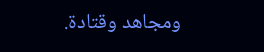ومجاهد وقتادة.